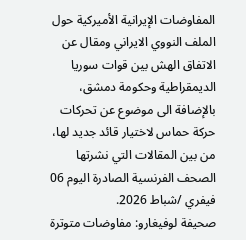المفاوضات الإيرانية الأميركية حول الملف النووي الايراني ومقال عن الاتفاق الهش بين قوات سوريا الديمقراطية وحكومة دمشق، بالإضافة الى موضوع عن تحركات حركة حماس لاختيار قائد جديد لها، من بين المقالات التي نشرتها الصحف الفرنسية الصادرة اليوم 06 فيفري /شباط 2026.
صحيفة لوفيغارو: مفاوضات متوترة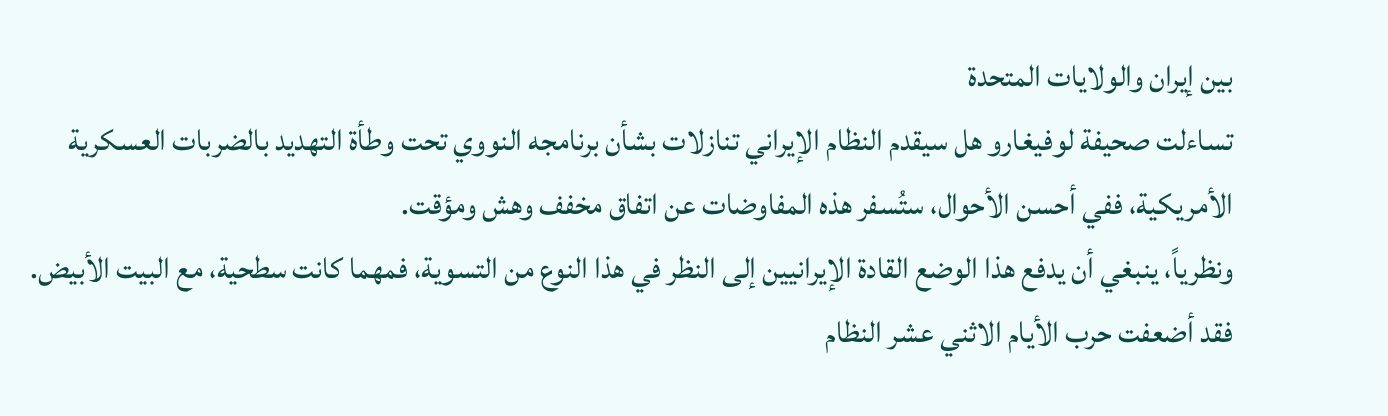بين إيران والولايات المتحدة
تساءلت صحيفة لوفيغارو هل سيقدم النظام الإيراني تنازلات بشأن برنامجه النووي تحت وطأة التهديد بالضربات العسكرية الأمريكية، ففي أحسن الأحوال، ستُسفر هذه المفاوضات عن اتفاق مخفف وهش ومؤقت.
ونظرياً، ينبغي أن يدفع هذا الوضع القادة الإيرانيين إلى النظر في هذا النوع من التسوية، فمهما كانت سطحية، مع البيت الأبيض. فقد أضعفت حرب الأيام الاثني عشر النظام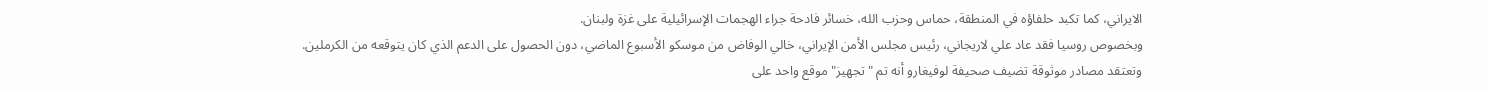الايراني، كما تكبد حلفاؤه في المنطقة، حماس وحزب الله، خسائر فادحة جراء الهجمات الإسرائيلية على غزة ولبنان.
وبخصوص روسيا فقد عاد علي لاريجاني، رئيس مجلس الأمن الإيراني، خالي الوفاض من موسكو الأسبوع الماضي، دون الحصول على الدعم الذي كان يتوقعه من الكرملين. وتعتقد مصادر موثوقة تضيف صحيفة لوفيغارو أنه تم "تجهيز" موقع واحد على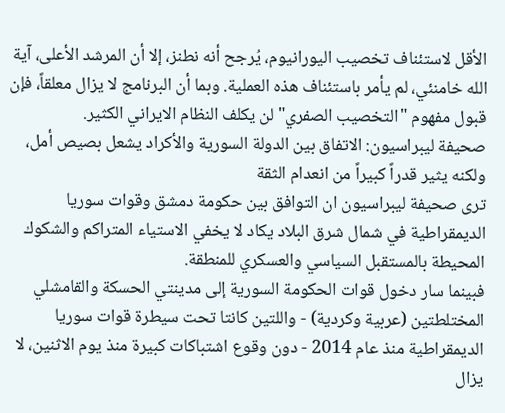الأقل لاستئناف تخصيب اليورانيوم، يُرجح أنه نطنز، إلا أن المرشد الأعلى، آية الله خامنئي، لم يأمر باستئناف هذه العملية. وبما أن البرنامج لا يزال معلقاً، فإن قبول مفهوم "التخصيب الصفري" لن يكلف النظام الايراني الكثير.
صحيفة ليبراسيون: الاتفاق بين الدولة السورية والأكراد يشعل بصيص أمل، ولكنه يثير قدراً كبيراً من انعدام الثقة
ترى صحيفة ليبراسيون ان التوافق بين حكومة دمشق وقوات سوريا الديمقراطية في شمال شرق البلاد يكاد لا يخفي الاستياء المتراكم والشكوك المحيطة بالمستقبل السياسي والعسكري للمنطقة.
فبينما سار دخول قوات الحكومة السورية إلى مدينتي الحسكة والقامشلي المختلطتين (عربية وكردية) - واللتين كانتا تحت سيطرة قوات سوريا الديمقراطية منذ عام 2014 - دون وقوع اشتباكات كبيرة منذ يوم الاثنين، لا يزال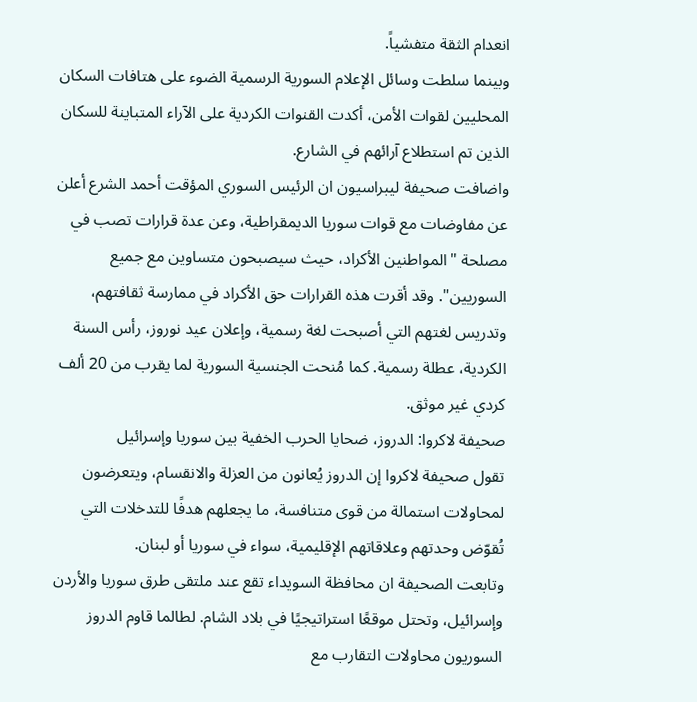انعدام الثقة متفشياً.
وبينما سلطت وسائل الإعلام السورية الرسمية الضوء على هتافات السكان المحليين لقوات الأمن، أكدت القنوات الكردية على الآراء المتباينة للسكان الذين تم استطلاع آرائهم في الشارع.
واضافت صحيفة ليبراسيون ان الرئيس السوري المؤقت أحمد الشرع أعلن عن مفاوضات مع قوات سوريا الديمقراطية، وعن عدة قرارات تصب في مصلحة "المواطنين الأكراد، حيث سيصبحون متساوين مع جميع السوريين". وقد أقرت هذه القرارات حق الأكراد في ممارسة ثقافتهم، وتدريس لغتهم التي أصبحت لغة رسمية، وإعلان عيد نوروز، رأس السنة الكردية، عطلة رسمية. كما مُنحت الجنسية السورية لما يقرب من 20 ألف كردي غير موثق.
صحيفة لاكروا: الدروز، ضحايا الحرب الخفية بين سوريا وإسرائيل
تقول صحيفة لاكروا إن الدروز يُعانون من العزلة والانقسام، ويتعرضون لمحاولات استمالة من قوى متنافسة، ما يجعلهم هدفًا للتدخلات التي تُقوّض وحدتهم وعلاقاتهم الإقليمية، سواء في سوريا أو لبنان.
وتابعت الصحيفة ان محافظة السويداء تقع عند ملتقى طرق سوريا والأردن وإسرائيل، وتحتل موقعًا استراتيجيًا في بلاد الشام. لطالما قاوم الدروز السوريون محاولات التقارب مع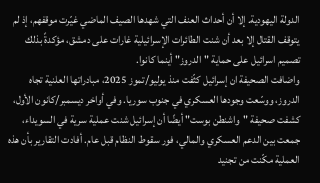الدولة اليهودية. إلا أن أحداث العنف التي شهدها الصيف الماضي غيّرت موقفهم، إذ لم يتوقف القتال إلا بعد أن شنت الطائرات الإسرائيلية غارات على دمشق، مؤكدةً بذلك تصميم اسرائيل على حماية "الدروز" أينما كانوا.
واضافت الصحيفة ان إسرائيل كثّفت منذ يوليو/تموز 2025، مبادراتها العلنية تجاه الدروز، ووسّعت وجودها العسكري في جنوب سوريا. وفي أواخر ديسمبر/كانون الأول، كشفت صحيفة "واشنطن بوست" أيضًا أن إسرائيل شنت عملية سرية في السويداء، جمعت بين الدعم العسكري والمالي، فور سقوط النظام قبل عام. أفادت التقارير بأن هذه العملية مكّنت من تجنيد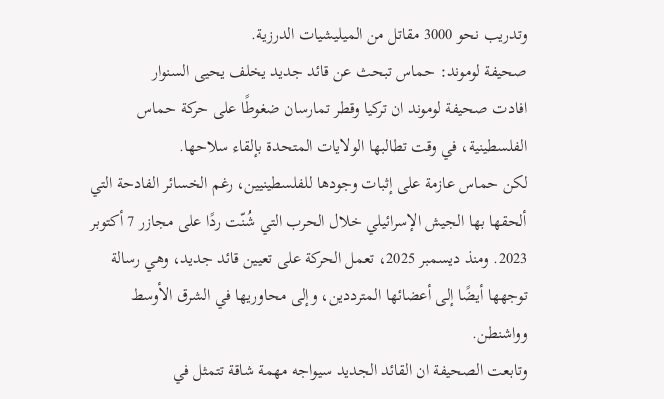وتدريب نحو 3000 مقاتل من الميليشيات الدرزية.
صحيفة لوموند: حماس تبحث عن قائد جديد يخلف يحيى السنوار
افادت صحيفة لوموند ان تركيا وقطر تمارسان ضغوطًا على حركة حماس الفلسطينية، في وقت تطالبها الولايات المتحدة بإلقاء سلاحها.
لكن حماس عازمة على إثبات وجودها للفلسطينيين، رغم الخسائر الفادحة التي ألحقها بها الجيش الإسرائيلي خلال الحرب التي شُنّت ردًا على مجازر 7 أكتوبر 2023. ومنذ ديسمبر 2025، تعمل الحركة على تعيين قائد جديد، وهي رسالة توجهها أيضًا إلى أعضائها المترددين، وإلى محاوريها في الشرق الأوسط وواشنطن.
وتابعت الصحيفة ان القائد الجديد سيواجه مهمة شاقة تتمثل في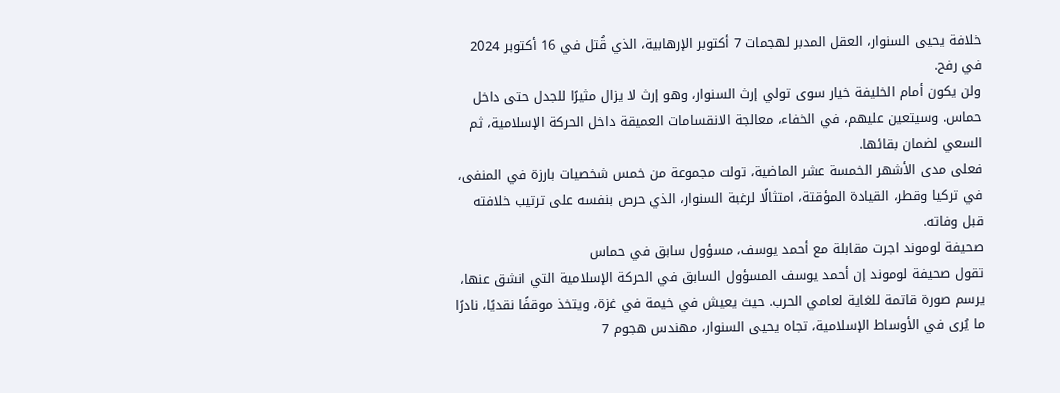خلافة يحيى السنوار، العقل المدبر لهجمات 7 أكتوبر الإرهابية، الذي قُتل في 16 أكتوبر 2024 في رفح.
ولن يكون أمام الخليفة خيار سوى تولي إرث السنوار، وهو إرث لا يزال مثيرًا للجدل حتى داخل حماس. وسيتعين عليهم، في الخفاء، معالجة الانقسامات العميقة داخل الحركة الإسلامية، ثم السعي لضمان بقائها.
فعلى مدى الأشهر الخمسة عشر الماضية، تولت مجموعة من خمس شخصيات بارزة في المنفى، في تركيا وقطر، القيادة المؤقتة، امتثالًا لرغبة السنوار، الذي حرص بنفسه على ترتيب خلافته قبل وفاته.
صحيفة لوموند اجرت مقابلة مع أحمد يوسف، مسؤول سابق في حماس
تقول صحيفة لوموند إن أحمد يوسف المسؤول السابق في الحركة الإسلامية التي انشق عنها، يرسم صورة قاتمة للغاية لعامي الحرب. حيث يعيش في خيمة في غزة، ويتخذ موقفًا نقديًا، نادرًا ما يُرى في الأوساط الإسلامية، تجاه يحيى السنوار، مهندس هجوم 7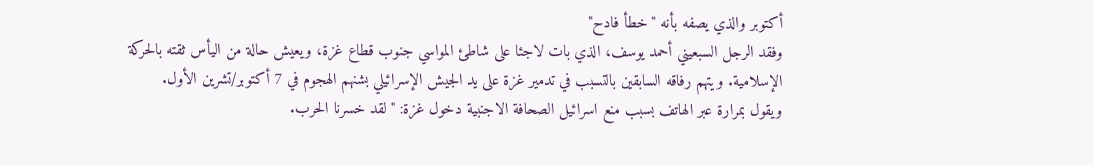أكتوبر والذي يصفه بأنه "خطأ فادح"
وفقد الرجل السبعيني أحمد يوسف، الذي بات لاجئا على شاطئ المواسي جنوب قطاع غزة، ويعيش حالة من اليأس ثقته بالحركة الإسلامية. ويتهم رفاقه السابقين بالتسبب في تدمير غزة على يد الجيش الإسرائيلي بشنهم الهجوم في 7 أكتوبر/تشرين الأول.
ويقول بمرارة عبر الهاتف بسبب منع اسرائيل الصحافة الاجنبية دخول غزة: "لقد خسرنا الحرب.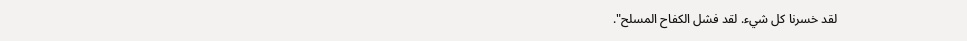لقد خسرنا كل شيء. لقد فشل الكفاح المسلح".